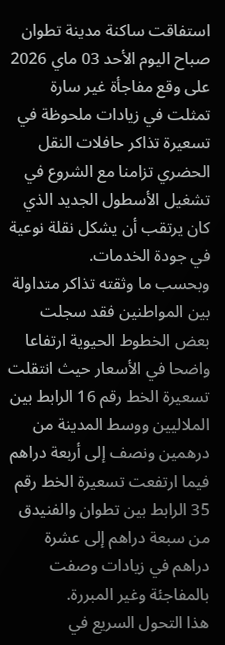استفاقت ساكنة مدينة تطوان صباح اليوم الأحد 03 ماي 2026 على وقع مفاجأة غير سارة تمثلت في زيادات ملحوظة في تسعيرة تذاكر حافلات النقل الحضري تزامنا مع الشروع في تشغيل الأسطول الجديد الذي كان يرتقب أن يشكل نقلة نوعية في جودة الخدمات.
وبحسب ما وثقته تذاكر متداولة بين المواطنين فقد سجلت بعض الخطوط الحيوية ارتفاعا واضحا في الأسعار حيث انتقلت تسعيرة الخط رقم 16 الرابط بين الملاليين ووسط المدينة من درهمين ونصف إلى أربعة دراهم فيما ارتفعت تسعيرة الخط رقم 35 الرابط بين تطوان والفنيدق من سبعة دراهم إلى عشرة دراهم في زيادات وصفت بالمفاجئة وغير المبررة.
هذا التحول السريع في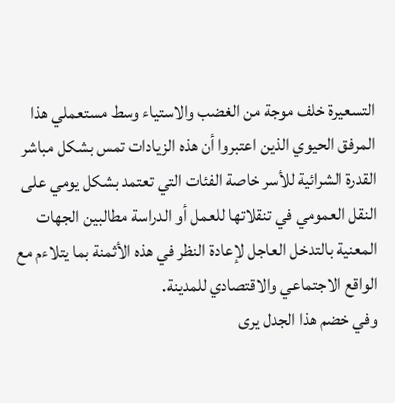التسعيرة خلف موجة من الغضب والاستياء وسط مستعملي هذا المرفق الحيوي الذين اعتبروا أن هذه الزيادات تمس بشكل مباشر القدرة الشرائية للأسر خاصة الفئات التي تعتمد بشكل يومي على النقل العمومي في تنقلاتها للعمل أو الدراسة مطالبين الجهات المعنية بالتدخل العاجل لإعادة النظر في هذه الأثمنة بما يتلاءم مع الواقع الاجتماعي والاقتصادي للمدينة.
وفي خضم هذا الجدل يرى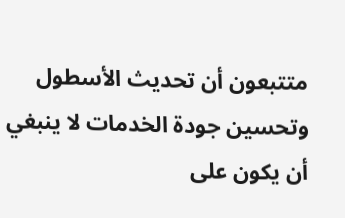متتبعون أن تحديث الأسطول وتحسين جودة الخدمات لا ينبغي أن يكون على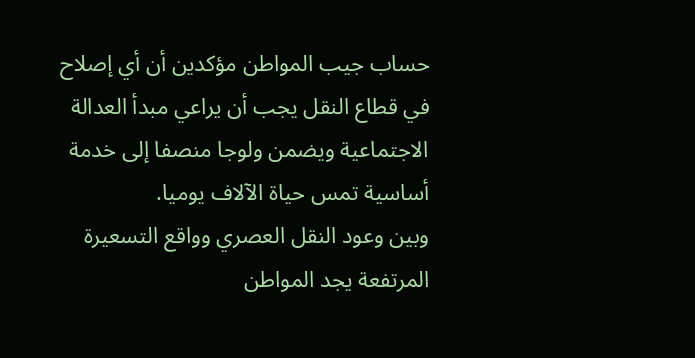حساب جيب المواطن مؤكدين أن أي إصلاح في قطاع النقل يجب أن يراعي مبدأ العدالة الاجتماعية ويضمن ولوجا منصفا إلى خدمة أساسية تمس حياة الآلاف يوميا.
وبين وعود النقل العصري وواقع التسعيرة المرتفعة يجد المواطن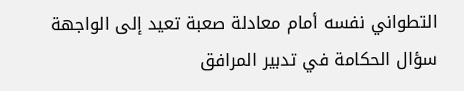التطواني نفسه أمام معادلة صعبة تعيد إلى الواجهة سؤال الحكامة في تدبير المرافق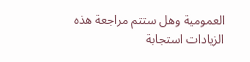العمومية وهل ستتم مراجعة هذه الزيادات استجابة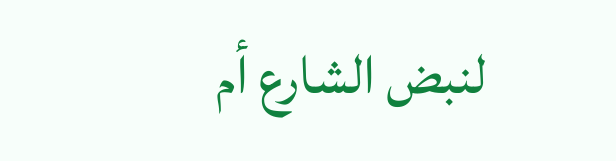لنبض الشارع أم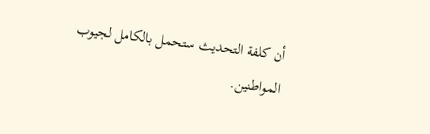أن كلفة التحديث ستحمل بالكامل لجيوب المواطنين.